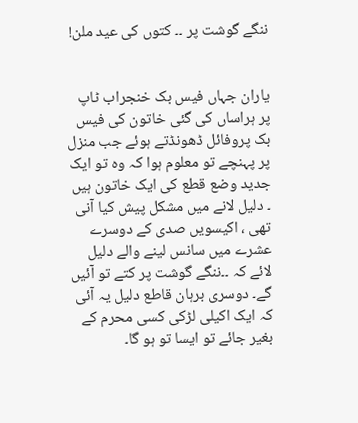ننگے گوشت پر ۔۔ کتوں کی عید ملن!


یاران جہاں فیس بک خنجراب ٹاپ پر ہراساں کی گئی خاتون کی فیس بک پروفائل ڈھونڈتے ہوئے جب منزل پر پہنچے تو معلوم ہوا کہ وہ تو ایک جدید وضع قطع کی ایک خاتون ہیں ۔ دلیل لانے میں مشکل پیش کیا آنی تھی ، اکیسویں صدی کے دوسرے عشرے میں سانس لینے والے دلیل لائے کہ ۔۔ننگے گوشت پر کتے تو آئیں گے۔ دوسری برہان قاطع دلیل یہ آئی کہ ایک اکیلی لڑکی کسی محرم کے بغیر جائے تو ایسا تو ہو گا۔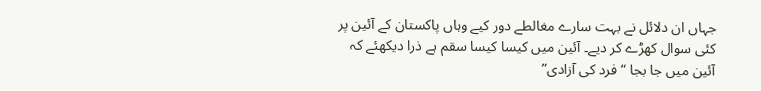جہاں ان دلائل نے بہت سارے مغالطے دور کیے وہاں پاکستان کے آئین پر کئی سوال کھڑے کر دیے۔ آئین میں کیسا کیسا سقم ہے ذرا دیکھئے کہ آئین میں جا بجا “فرد کی آزادی”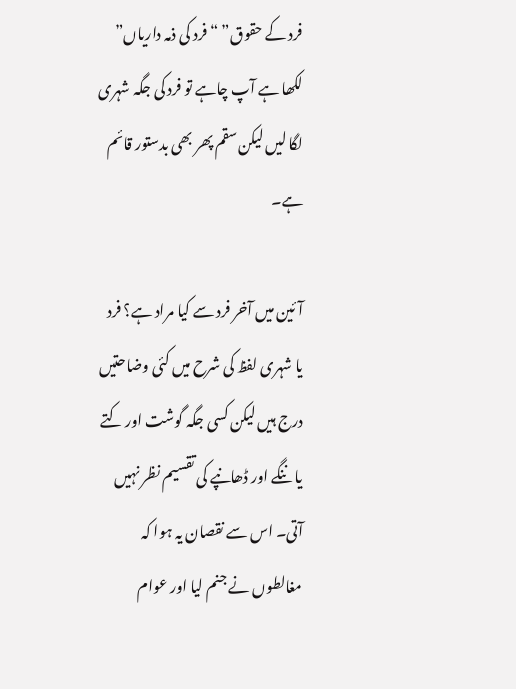فرد کے حقوق” “فرد کی ذمہ داریاں” لکھا ہے آپ چاہے تو فرد کی جگہ شہری لگا لیں لیکن سقم پھر بھی بدستور قائم ہے۔

آئین میں آخر فرد سے کیا مراد ہے؟ فرد یا شہری لفظ کی شرح میں کئی وضاحتیں درج ہیں لیکن کسی جگہ گوشت اور کتے یا ننگے اور ڈھانپے کی تقسیم نظر نہیں آتی۔ اس سے نقصان یہ ہوا کہ مغالطوں نے جنم لیا اور عوام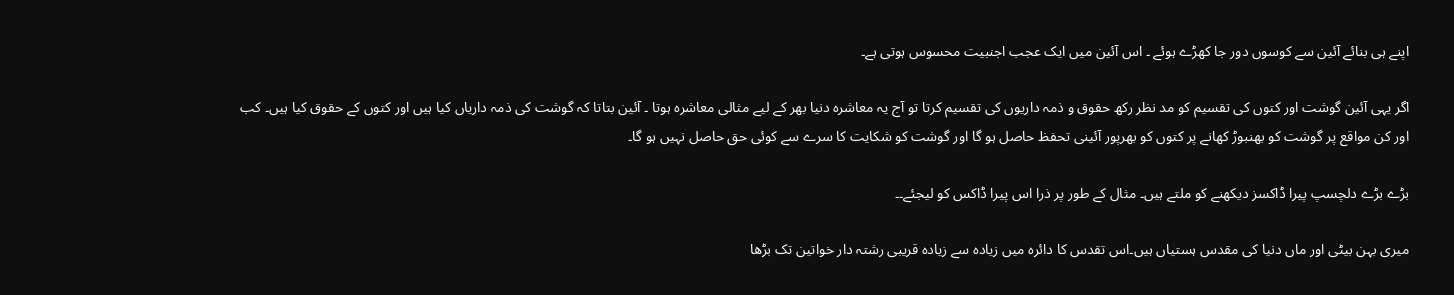اپنے ہی بنائے آئین سے کوسوں دور جا کھڑے ہوئے ۔ اس آئین میں ایک عجب اجنبیت محسوس ہوتی ہے۔

اگر یہی آئین گوشت اور کتوں کی تقسیم کو مد نظر رکھ حقوق و ذمہ داریوں کی تقسیم کرتا تو آج یہ معاشرہ دنیا بھر کے لیے مثالی معاشرہ ہوتا ۔ آئین بتاتا کہ گوشت کی ذمہ داریاں کیا ہیں اور کتوں کے حقوق کیا ہیں۔ کب اور کن مواقع پر گوشت کو بھنبوڑ کھانے پر کتوں کو بھرپور آئینی تحفظ حاصل ہو گا اور گوشت کو شکایت کا سرے سے کوئی حق حاصل نہیں ہو گا۔

بڑے بڑے دلچسپ پیرا ڈاکسز دیکھنے کو ملتے ہیں۔ مثال کے طور پر ذرا اس پیرا ڈاکس کو لیجئے۔۔

میری بہن بیٹی اور ماں دنیا کی مقدس ہستیاں ہیں۔اس تقدس کا دائرہ میں زیادہ سے زیادہ قریبی رشتہ دار خواتین تک بڑھا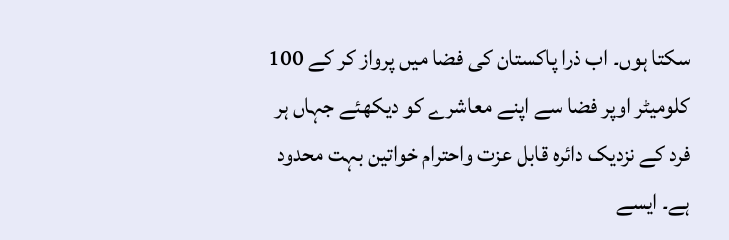سکتا ہوں۔ اب ذرا پاکستان کی فضا میں پرواز کر کے 100 کلومیٹر اوپر فضا سے اپنے معاشرے کو دیکھئے جہاں ہر فرد کے نزدیک دائرہ قابل عزت واحترام خواتین بہت محدود ہے۔ ایسے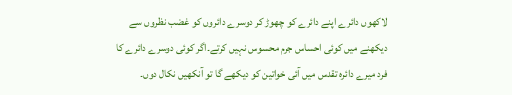لاکھوں دائرے اپنے دائرے کو چھوڑ کر دوسرے دائروں کو غضب نظروں سے دیکھنے میں کوئی احساس جرم محسوس نہیں کرتے۔اگر کوئی دوسرے دائرے کا فرد میرے دائرہ تقدس میں آئی خواتین کو دیکھے گا تو آنکھیں نکال دوں۔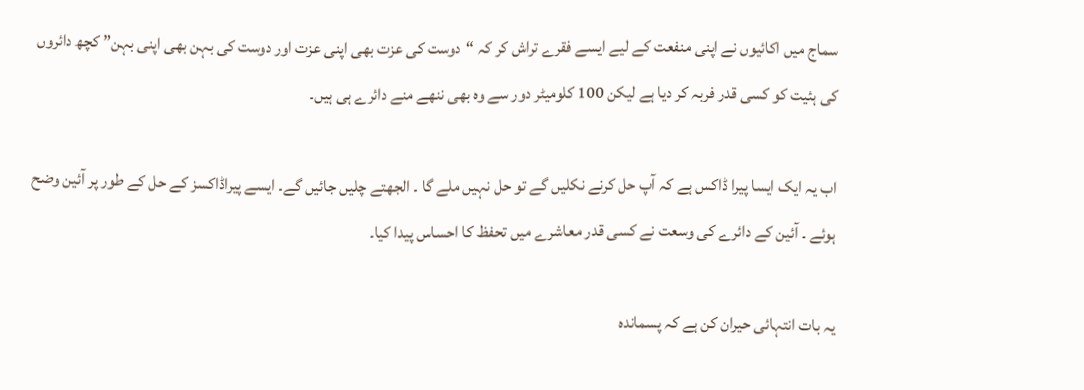سماج میں اکائیوں نے اپنی منفعت کے لیے ایسے فقرے تراش کر کہ “دوست کی عزت بھی اپنی عزت اور دوست کی بہن بھی اپنی بہن” کچھ دائروں کی ہئیت کو کسی قدر فربہ کر دیا ہے لیکن 100 کلومیٹر دور سے وہ بھی ننھے منے دائرے ہی ہیں۔

اب یہ ایک ایسا پیرا ڈاکس ہے کہ آپ حل کرنے نکلیں گے تو حل نہیں ملے گا ۔ الجھتے چلیں جائیں گے۔ ایسے پیراڈاکسز کے حل کے طور پر آئین وضح ہوئے ۔ آئین کے دائرے کی وسعت نے کسی قدر معاشرے میں تحفظ کا احساس پیدا کیا۔

یہ بات انتہائی حیران کن ہے کہ پسماندہ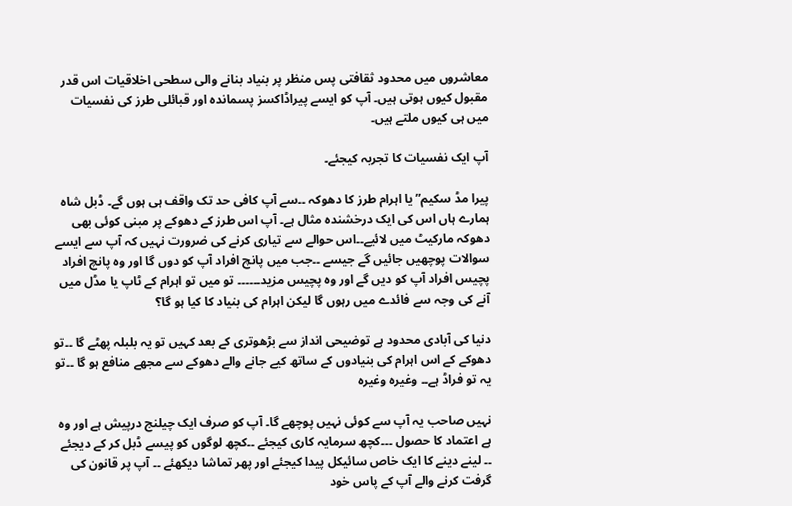معاشروں میں محدود ثقافتی پس منظر پر بنیاد بنانے والی سطحی اخلاقیات اس قدر مقبول کیوں ہوتی ہیں۔ آپ کو ایسے پیراڈاکسز پسماندہ اور قبائلی طرز کی نفسیات میں ہی کیوں ملتے ہیں۔

آپ ایک نفسیات کا تجربہ کیجئے۔

پیرا مڈ سکیم” یا اہرام طرز کا دھوکہ ۔۔سے آپ کافی حد تک واقف ہی ہوں گے۔ ڈبل شاہ ہمارے ہاں اس کی ایک درخشندہ مثال ہے۔ آپ اس طرز کے دھوکے پر مبنی کوئی بھی دھوکہ مارکیٹ میں لائیے۔۔اس حوالے سے تیاری کرنے کی ضرورت نہیں کہ آپ سے ایسے سوالات پوچھیں جائیں گے جیسے ۔۔جب میں پانچ افراد آپ کو دوں گا اور وہ پانچ افراد پچیس افراد آپ کو دیں گے اور وہ پچیس مزید۔۔۔۔۔۔ تو میں تو اہرام کے ٹاپ یا مڈل میں آنے کی وجہ سے فائدے میں رہوں گا لیکن اہرام کی بنیاد کا کیا ہو گا؟

دنیا کی آبادی محدود ہے توضیحی انداز سے بڑھوتری کے بعد کہیں تو یہ بلبلہ پھٹے گا ۔۔تو دھوکے کے اس اہرام کی بنیادوں کے ساتھ کیے جانے والے دھوکے سے مجھے منافع ہو گا ۔۔تو یہ تو فراڈ ہے۔۔ وغیرہ وغیرہ

نہیں صاحب یہ آپ سے کوئی نہیں پوچھے گا۔ آپ کو صرف ایک چیلنج درپیش ہے اور وہ ہے اعتماد کا حصول ۔۔۔کچھ سرمایہ کاری کیجئے ۔۔کچھ لوگوں کو پیسے ڈبل کر کے دیجئے ۔۔ لینے دینے کا ایک خاص سائیکل پیدا کیجئے اور پھر تماشا دیکھئے ۔۔ آپ پر قانون کی گرفت کرنے والے آپ کے پاس خود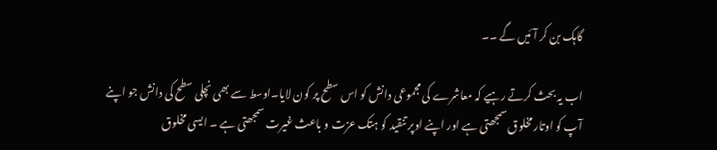گاہک بن کر آئیں گے ۔۔

اب یہ بحث کرتے رہیے کہ معاشرے کی مجموعی دانش کو اس سطح پر کون لایا۔اوسط سے بھی نچلی سطح کی دانش جو اپنے آپ کو اوتار مخلوق سمجھتی ہے اور اپنے اوپر تنقید کو ہتک عزت و باعث غیرت سمجھتی ہے ۔ ایسی مخلوق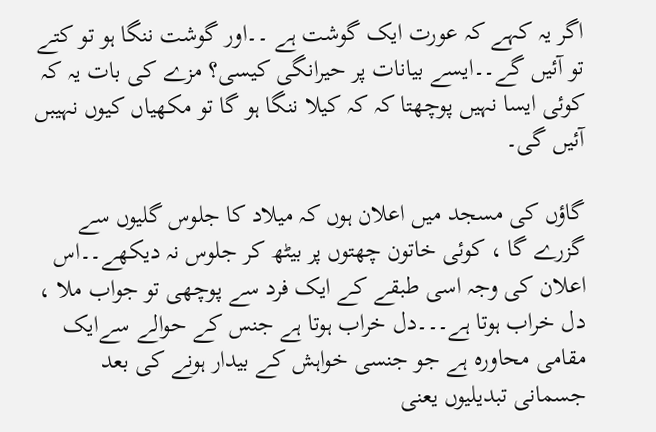اگر یہ کہے کہ عورت ایک گوشت ہے ۔۔اور گوشت ننگا ہو تو کتے تو آئیں گے۔۔ایسے بیانات پر حیرانگی کیسی؟ مزے کی بات یہ کہ کوئی ایسا نہیں پوچھتا کہ کہ کیلا ننگا ہو گا تو مکھیاں کیوں نہیبں آئیں گی۔

گاؤں کی مسجد میں اعلان ہوں کہ میلاد کا جلوس گلیوں سے گزرے گا ، کوئی خاتون چھتوں پر بیٹھ کر جلوس نہ دیکھے۔۔اس اعلان کی وجہ اسی طبقے کے ایک فرد سے پوچھی تو جواب ملا ، دل خراب ہوتا ہے۔۔۔دل خراب ہوتا ہے جنس کے حوالے سےایک مقامی محاورہ ہے جو جنسی خواہش کے بیدار ہونے کی بعد جسمانی تبدیلیوں یعنی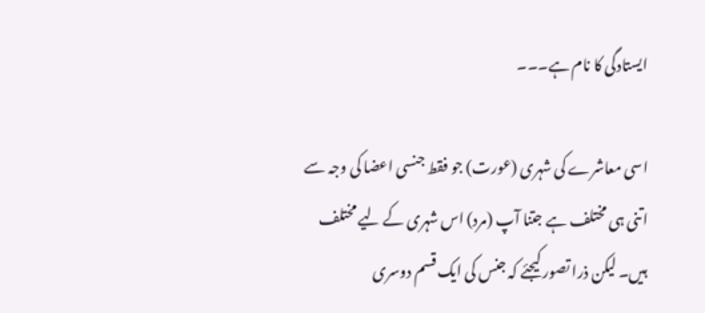ایستادگی کا نام ہے۔۔۔

اسی معاشرے کی شہری (عورت) جو فقط جنسی اعضا کی وجہ سے اتنی ہی مختلف ہے جتنا آپ (مرد) اس شہری کے لیے مختلف ہیں۔ لیکن ذرا تصور کیجئے کہ جنس کی ایک قسم دوسری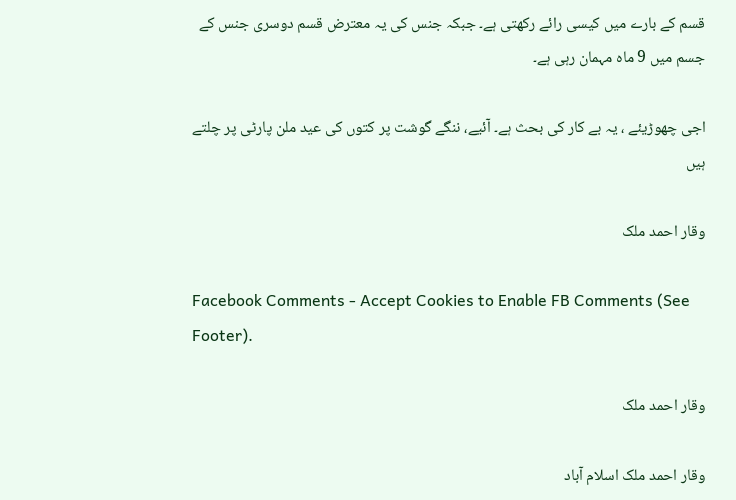قسم کے بارے میں کیسی رائے رکھتی ہے۔ جبکہ جنس کی یہ معترض قسم دوسری جنس کے جسم میں 9 ماہ مہمان رہی ہے۔

اجی چھوڑیئے ، یہ بے کار کی بحث ہے۔ آئیے، ننگے گوشت پر کتوں کی عید ملن پارٹی پر چلتے ہیں

وقار احمد ملک

Facebook Comments - Accept Cookies to Enable FB Comments (See Footer).

وقار احمد ملک

وقار احمد ملک اسلام آباد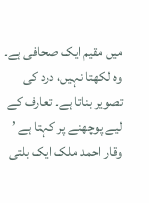میں مقیم ایک صحافی ہے۔ وہ لکھتا نہیں، درد کی تصویر بناتا ہے۔ تعارف کے لیے پوچھنے پر کہتا ہے ’ وقار احمد ملک ایک بلتی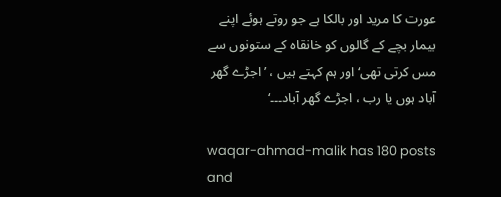عورت کا مرید اور بالکا ہے جو روتے ہوئے اپنے بیمار بچے کے گالوں کو خانقاہ کے ستونوں سے مس کرتی تھی‘ اور ہم کہتے ہیں ، ’اجڑے گھر آباد ہوں یا رب ، اجڑے گھر آباد۔۔۔‘

waqar-ahmad-malik has 180 posts and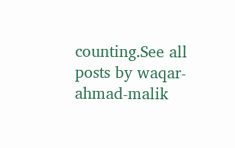counting.See all posts by waqar-ahmad-malik